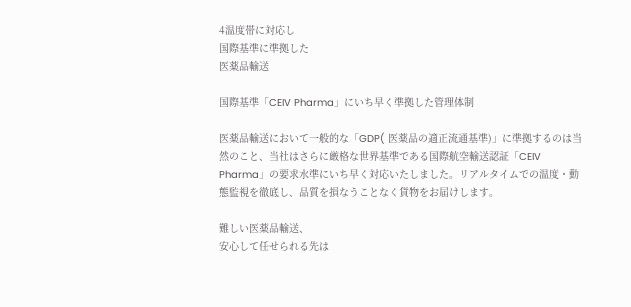4温度帯に対応し
国際基準に準拠した
医薬品輸送

国際基準「CEIV Pharma」にいち早く準拠した管理体制

医薬品輸送において一般的な「GDP( 医薬品の適正流通基準)」に準拠するのは当然のこと、当社はさらに厳格な世界基準である国際航空輸送認証「CEIV Pharma」の要求水準にいち早く対応いたしました。リアルタイムでの温度・動態監視を徹底し、品質を損なうことなく貨物をお届けします。

難しい医薬品輸送、
安心して任せられる先は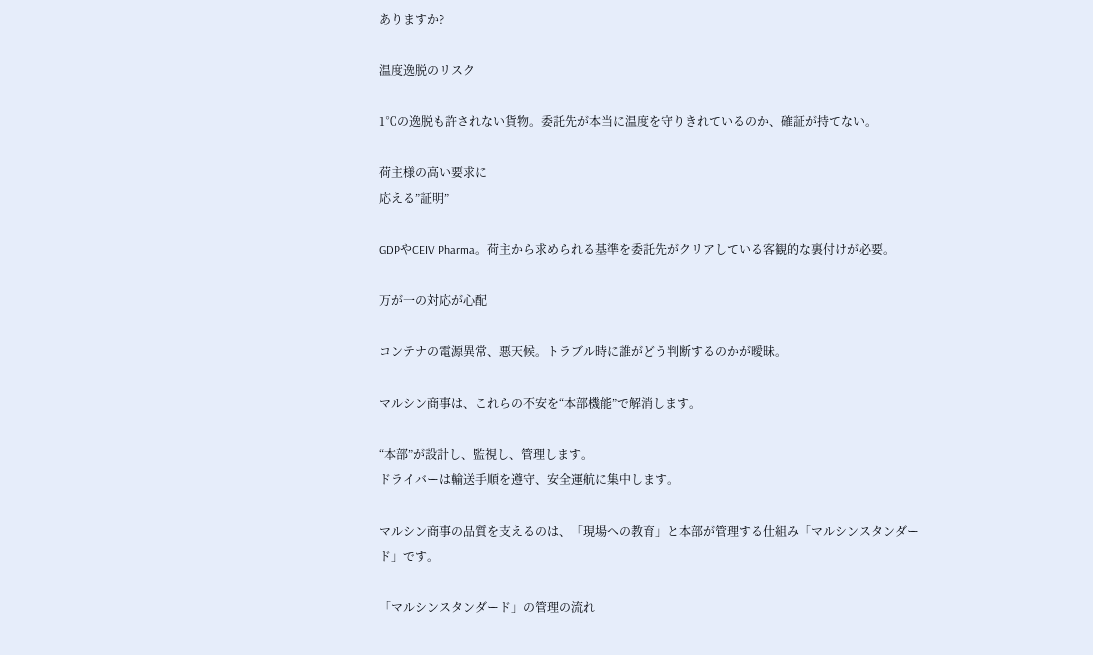ありますか?

温度逸脱のリスク

1℃の逸脱も許されない貨物。委託先が本当に温度を守りきれているのか、確証が持てない。

荷主様の高い要求に
応える”証明”

GDPやCEIV Pharma。荷主から求められる基準を委託先がクリアしている客観的な裏付けが必要。

万が一の対応が心配

コンテナの電源異常、悪天候。トラブル時に誰がどう判断するのかが曖昧。

マルシン商事は、これらの不安を“本部機能”で解消します。

“本部”が設計し、監視し、管理します。
ドライバーは輸送手順を遵守、安全運航に集中します。

マルシン商事の品質を支えるのは、「現場への教育」と本部が管理する仕組み「マルシンスタンダード」です。

「マルシンスタンダード」の管理の流れ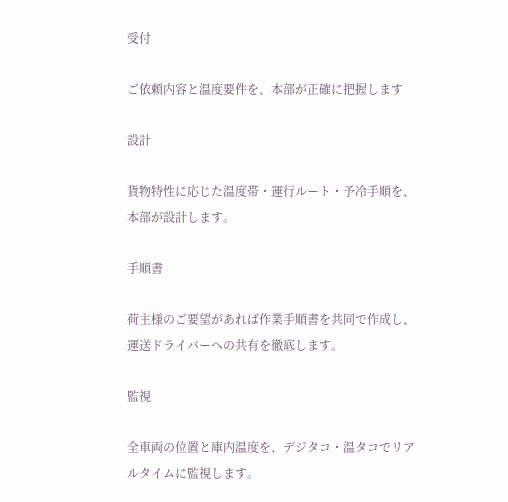受付

ご依頼内容と温度要件を、本部が正確に把握します

設計

貨物特性に応じた温度帯・運行ルート・予冷手順を、本部が設計します。

手順書

荷主様のご要望があれば作業手順書を共同で作成し、運送ドライバーへの共有を徹底します。

監視

全車両の位置と庫内温度を、デジタコ・温タコでリアルタイムに監視します。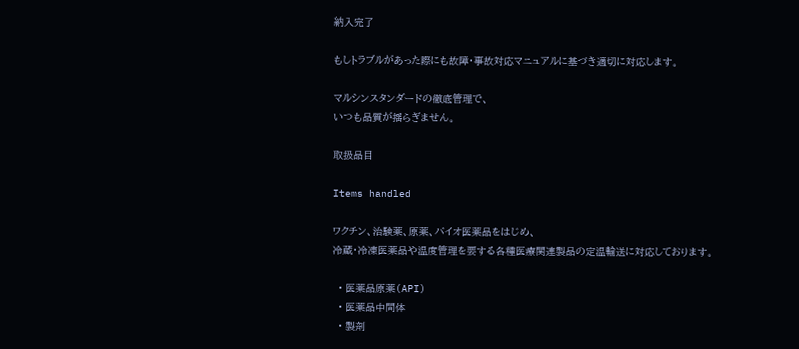納入完了

もしトラブルがあった際にも故障・事故対応マニュアルに基づき適切に対応します。

マルシンスタンダードの徹底管理で、
いつも品質が揺らぎません。

取扱品目

Items handled

ワクチン、治験薬、原薬、バイオ医薬品をはじめ、
冷蔵・冷凍医薬品や温度管理を要する各種医療関連製品の定温輸送に対応しております。

  • 医薬品原薬(API)
  • 医薬品中間体
  • 製剤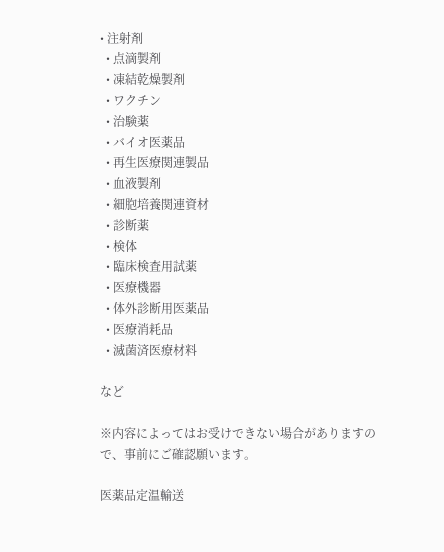• 注射剤
  • 点滴製剤
  • 凍結乾燥製剤
  • ワクチン
  • 治験薬
  • バイオ医薬品
  • 再生医療関連製品
  • 血液製剤
  • 細胞培養関連資材
  • 診断薬
  • 検体
  • 臨床検査用試薬
  • 医療機器
  • 体外診断用医薬品
  • 医療消耗品
  • 滅菌済医療材料

など

※内容によってはお受けできない場合がありますので、事前にご確認願います。

医薬品定温輸送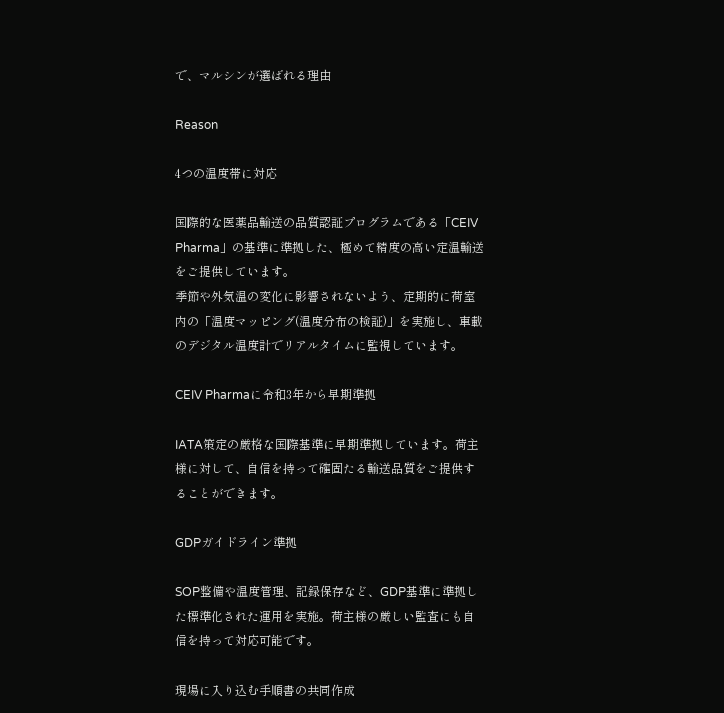で、マルシンが選ばれる理由

Reason

4つの温度帯に対応

国際的な医薬品輸送の品質認証プログラムである「CEIV Pharma」の基準に準拠した、極めて精度の高い定温輸送をご提供しています。
季節や外気温の変化に影響されないよう、定期的に荷室内の「温度マッピング(温度分布の検証)」を実施し、車載のデジタル温度計でリアルタイムに監視しています。

CEIV Pharmaに令和3年から早期準拠

IATA策定の厳格な国際基準に早期準拠しています。荷主様に対して、自信を持って確固たる輸送品質をご提供することができます。

GDPガイドライン準拠

SOP整備や温度管理、記録保存など、GDP基準に準拠した標準化された運用を実施。荷主様の厳しい監査にも自信を持って対応可能です。

現場に入り込む手順書の共同作成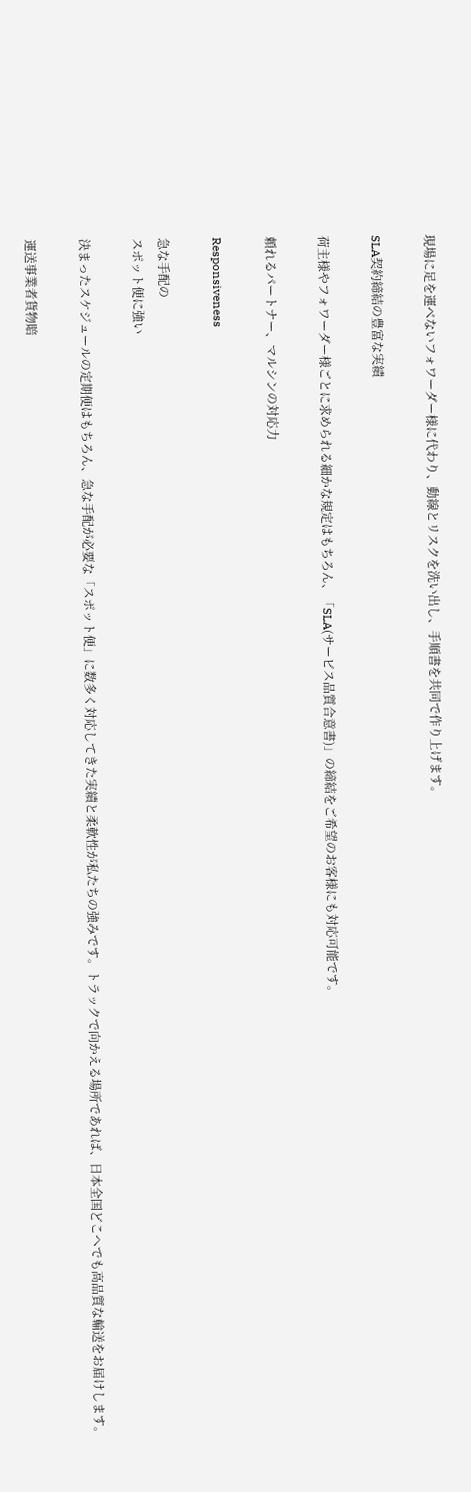現場に足を運べないフォワーダー様に代わり、動線とリスクを洗い出し、手順書を共同で作り上げます。

SLA契約締結の豊富な実績

荷主様やフォワーダー様ごとに求められる細かな規定はもちろん、「SLA(サービス品質合意書)」の締結をご希望のお客様にも対応可能です。

頼れるパートナー、マルシンの対応力

Responsiveness

急な手配の
スポット便に強い

決まったスケジュールの定期便はもちろん、急な手配が必要な「スポット便」に数多く対応してきた実績と柔軟性が私たちの強みです。トラックで向かえる場所であれば、日本全国どこへでも高品質な輸送をお届けします。

運送事業者貨物賠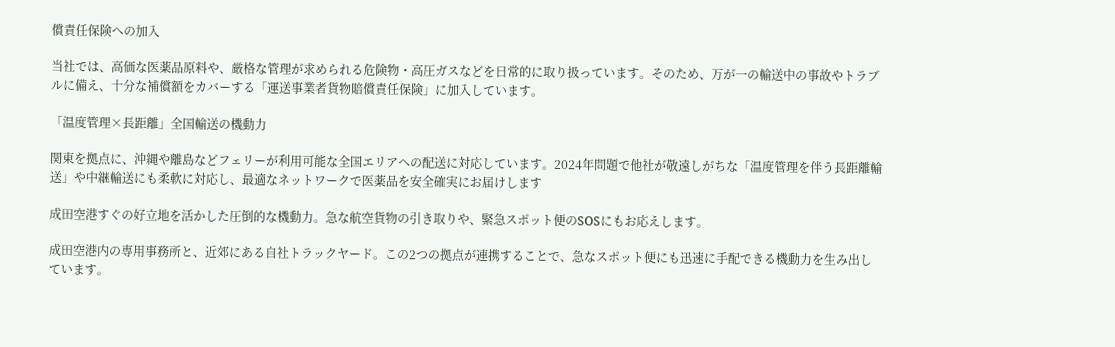償責任保険への加入

当社では、高価な医薬品原料や、厳格な管理が求められる危険物・高圧ガスなどを日常的に取り扱っています。そのため、万が一の輸送中の事故やトラブルに備え、十分な補償額をカバーする「運送事業者貨物賠償責任保険」に加入しています。

「温度管理×長距離」全国輸送の機動力

関東を拠点に、沖縄や離島などフェリーが利用可能な全国エリアへの配送に対応しています。2024年問題で他社が敬遠しがちな「温度管理を伴う長距離輸送」や中継輸送にも柔軟に対応し、最適なネットワークで医薬品を安全確実にお届けします

成田空港すぐの好立地を活かした圧倒的な機動力。急な航空貨物の引き取りや、緊急スポット便のSOSにもお応えします。

成田空港内の専用事務所と、近郊にある自社トラックヤード。この2つの拠点が連携することで、急なスポット便にも迅速に手配できる機動力を生み出しています。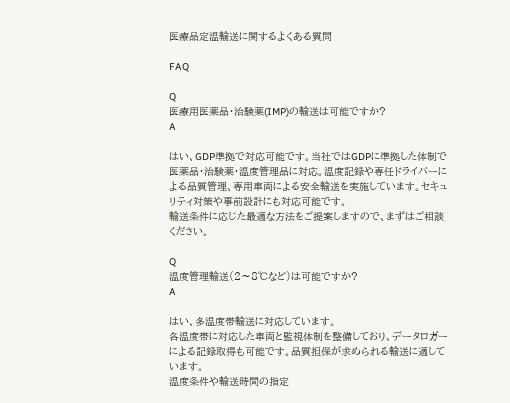医療品定温輸送に関するよくある質問

FAQ

Q
医療用医薬品・治験薬(IMP)の輸送は可能ですか?
A

はい、GDP準拠で対応可能です。当社ではGDPに準拠した体制で医薬品・治験薬・温度管理品に対応。温度記録や専任ドライバーによる品質管理、専用車両による安全輸送を実施しています。セキュリティ対策や事前設計にも対応可能です。
輸送条件に応じた最適な方法をご提案しますので、まずはご相談ください。

Q
温度管理輸送(2〜8℃など)は可能ですか?
A

はい、多温度帯輸送に対応しています。
各温度帯に対応した車両と監視体制を整備しており、データロガーによる記録取得も可能です。品質担保が求められる輸送に適しています。
温度条件や輸送時間の指定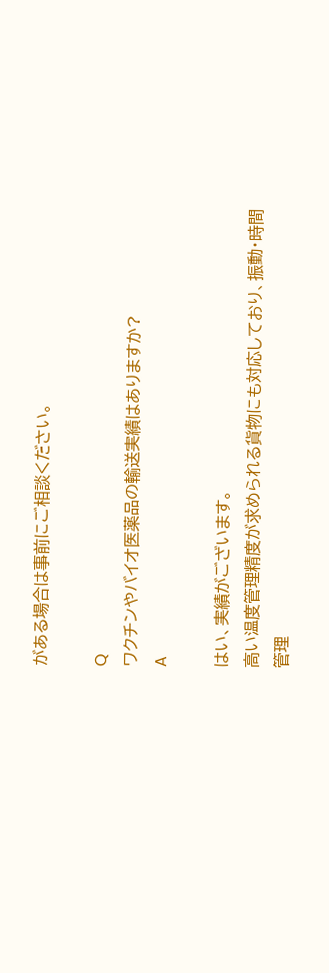がある場合は事前にご相談ください。

Q
ワクチンやバイオ医薬品の輸送実績はありますか?
A

はい、実績がございます。
高い温度管理精度が求められる貨物にも対応しており、振動・時間管理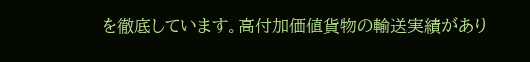を徹底しています。高付加価値貨物の輸送実績があり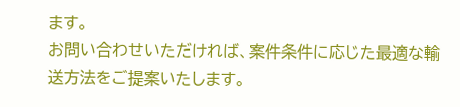ます。
お問い合わせいただければ、案件条件に応じた最適な輸送方法をご提案いたします。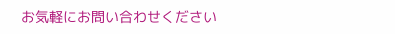お気軽にお問い合わせください